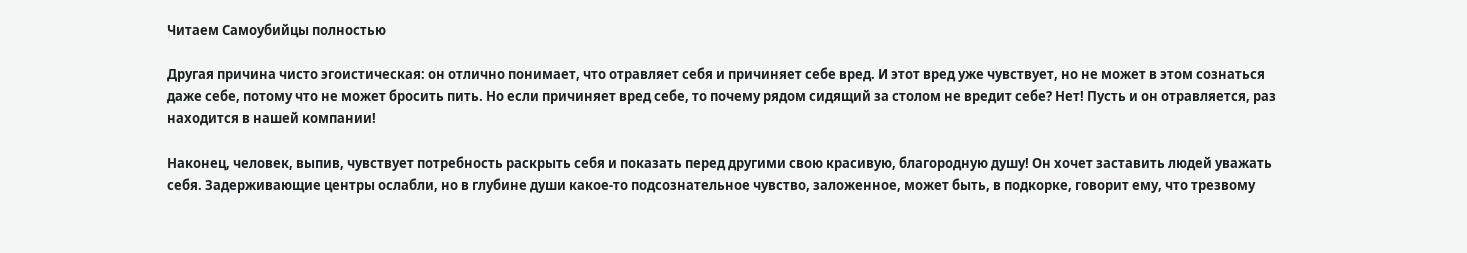Читаем Самоубийцы полностью

Другая причина чисто эгоистическая: он отлично понимает, что отравляет себя и причиняет себе вред. И этот вред уже чувствует, но не может в этом сознаться даже себе, потому что не может бросить пить. Но если причиняет вред себе, то почему рядом сидящий за столом не вредит себе? Нет! Пусть и он отравляется, раз находится в нашей компании!

Наконец, человек, выпив, чувствует потребность раскрыть себя и показать перед другими свою красивую, благородную душу! Он хочет заставить людей уважать себя. Задерживающие центры ослабли, но в глубине души какое-то подсознательное чувство, заложенное, может быть, в подкорке, говорит ему, что трезвому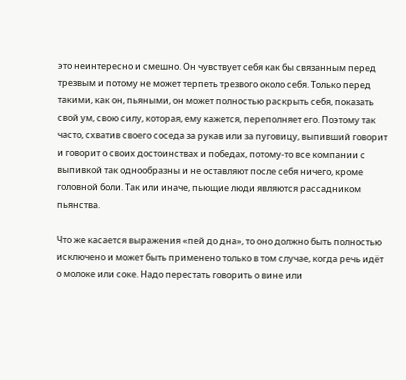это неинтересно и смешно. Он чувствует себя как бы связанным перед трезвым и потому не может терпеть трезвого около себя. Только перед такими, как он, пьяными, он может полностью раскрыть себя, показать свой ум, свою силу, которая, ему кажется, переполняет его. Поэтому так часто, схватив своего соседа за рукав или за пуговицу, выпивший говорит и говорит о своих достоинствах и победах, потому-то все компании с выпивкой так однообразны и не оставляют после себя ничего, кроме головной боли. Так или иначе, пьющие люди являются рассадником пьянства.

Что же касается выражения «пей до дна», то оно должно быть полностью исключено и может быть применено только в том случае, когда речь идёт о молоке или соке. Надо перестать говорить о вине или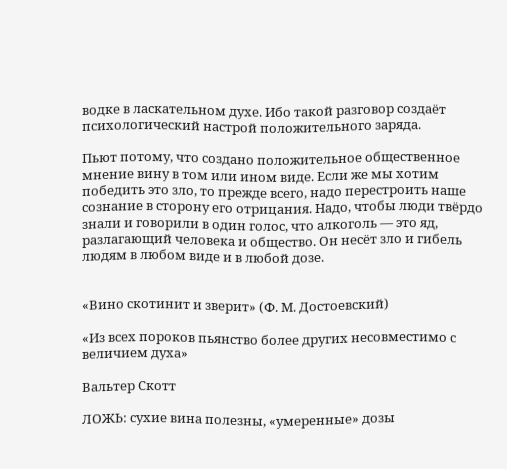водке в ласкательном духе. Ибо такой разговор создаёт психологический настрой положительного заряда.

Пьют потому, что создано положительное общественное мнение вину в том или ином виде. Если же мы хотим победить это зло, то прежде всего, надо перестроить наше сознание в сторону его отрицания. Надо, чтобы люди твёрдо знали и говорили в один голос, что алкоголь — это яд, разлагающий человека и общество. Он несёт зло и гибель людям в любом виде и в любой дозе.


«Вино скотинит и зверит» (Ф. М. Достоевский)

«Из всех пороков пьянство более других несовместимо с величием духа»

Вальтер Скотт

ЛОЖЬ: сухие вина полезны, «умеренные» дозы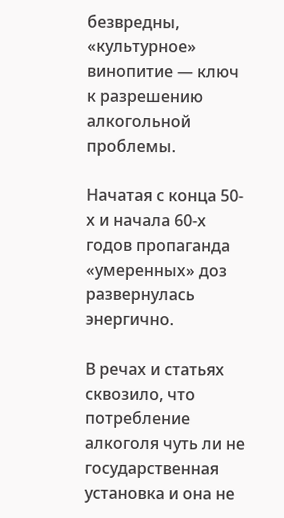безвредны, «культурное» винопитие — ключ к разрешению алкогольной проблемы.

Начатая с конца 50-х и начала 60-х годов пропаганда «умеренных» доз развернулась энергично.

В речах и статьях сквозило, что потребление алкоголя чуть ли не государственная установка и она не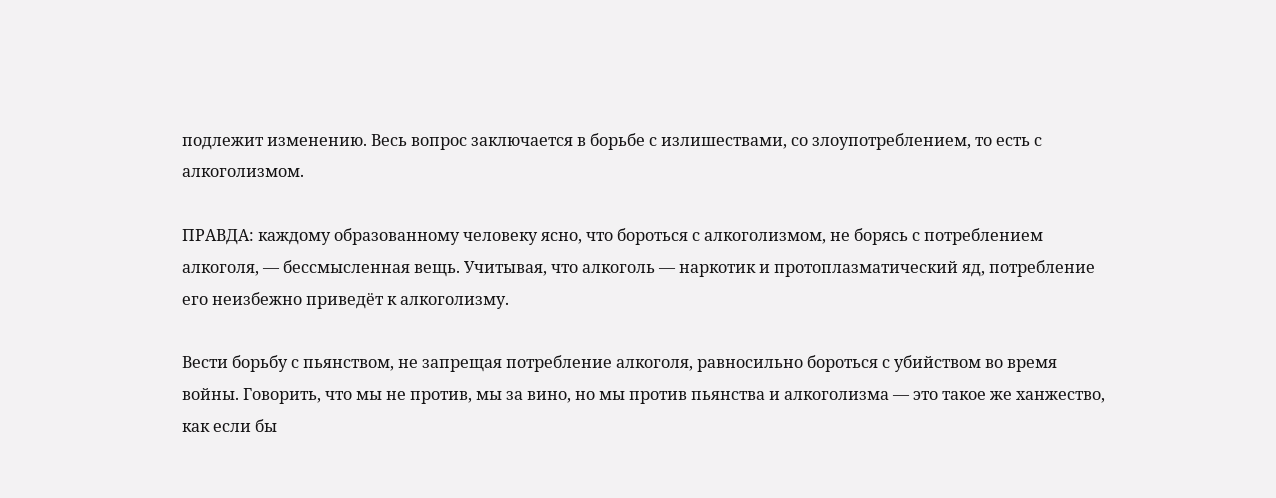подлежит изменению. Весь вопрос заключается в борьбе с излишествами, со злоупотреблением, то есть с алкоголизмом.

ПРАВДА: каждому образованному человеку ясно, что бороться с алкоголизмом, не борясь с потреблением алкоголя, — бессмысленная вещь. Учитывая, что алкоголь — наркотик и протоплазматический яд, потребление его неизбежно приведёт к алкоголизму.

Вести борьбу с пьянством, не запрещая потребление алкоголя, равносильно бороться с убийством во время войны. Говорить, что мы не против, мы за вино, но мы против пьянства и алкоголизма — это такое же ханжество, как если бы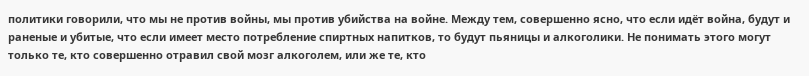политики говорили, что мы не против войны, мы против убийства на войне. Между тем, совершенно ясно, что если идёт война, будут и раненые и убитые, что если имеет место потребление спиртных напитков, то будут пьяницы и алкоголики. Не понимать этого могут только те, кто совершенно отравил свой мозг алкоголем, или же те, кто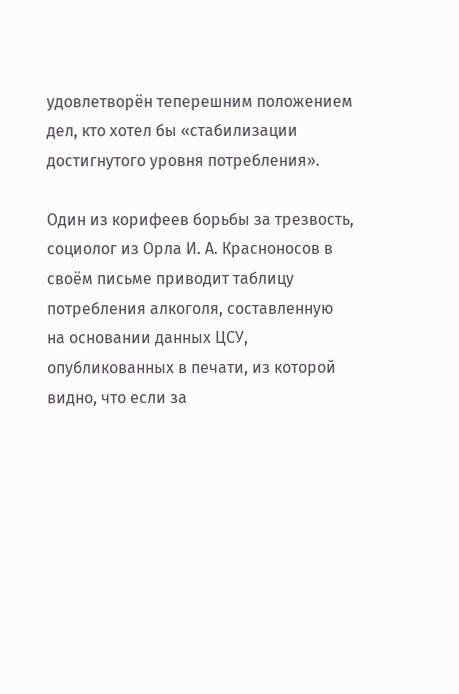удовлетворён теперешним положением дел, кто хотел бы «стабилизации достигнутого уровня потребления».

Один из корифеев борьбы за трезвость, социолог из Орла И. А. Красноносов в своём письме приводит таблицу потребления алкоголя, составленную на основании данных ЦСУ, опубликованных в печати, из которой видно, что если за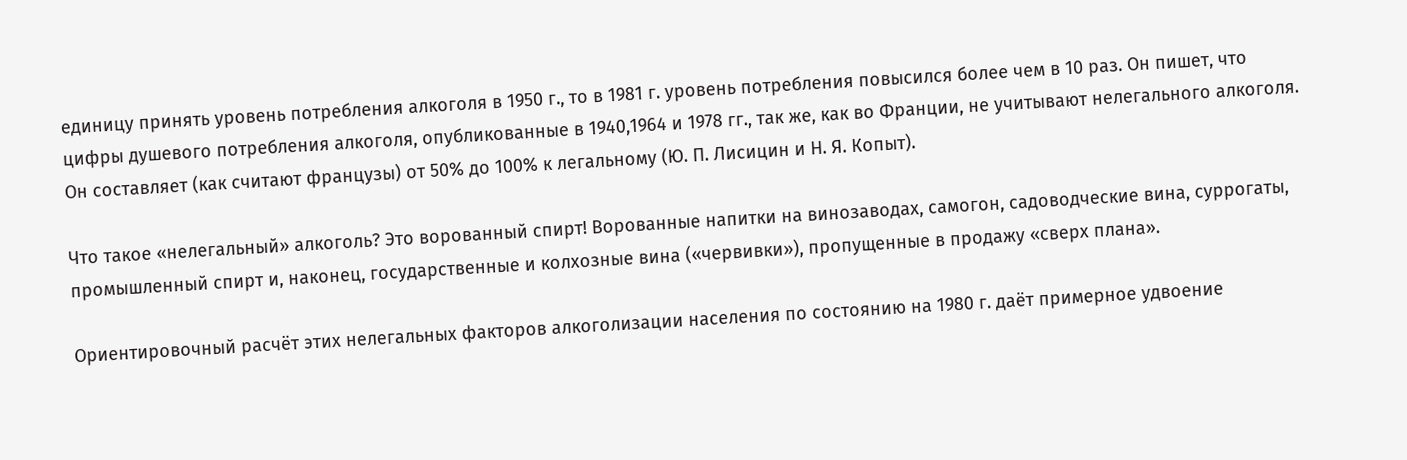единицу принять уровень потребления алкоголя в 1950 г., то в 1981 г. уровень потребления повысился более чем в 10 раз. Он пишет, что цифры душевого потребления алкоголя, опубликованные в 1940,1964 и 1978 гг., так же, как во Франции, не учитывают нелегального алкоголя. Он составляет (как считают французы) от 50% до 100% к легальному (Ю. П. Лисицин и Н. Я. Копыт).

Что такое «нелегальный» алкоголь? Это ворованный спирт! Ворованные напитки на винозаводах, самогон, садоводческие вина, суррогаты, промышленный спирт и, наконец, государственные и колхозные вина («червивки»), пропущенные в продажу «сверх плана».

Ориентировочный расчёт этих нелегальных факторов алкоголизации населения по состоянию на 1980 г. даёт примерное удвоение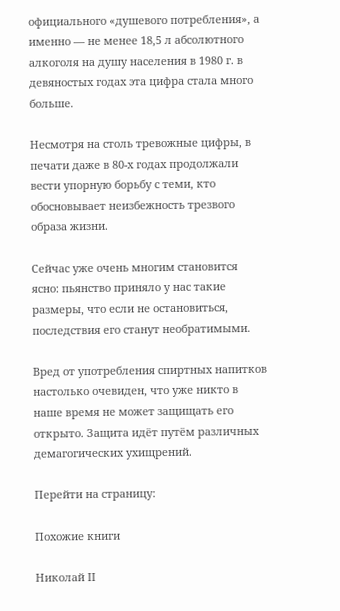официального «душевого потребления», а именно — не менее 18,5 л абсолютного алкоголя на душу населения в 1980 г. в девяностых годах эта цифра стала много больше.

Несмотря на столь тревожные цифры, в печати даже в 80-х годах продолжали вести упорную борьбу с теми, кто обосновывает неизбежность трезвого образа жизни.

Сейчас уже очень многим становится ясно: пьянство приняло у нас такие размеры, что если не остановиться, последствия его станут необратимыми.

Вред от употребления спиртных напитков настолько очевиден, что уже никто в наше время не может защищать его открыто. Защита идёт путём различных демагогических ухищрений.

Перейти на страницу:

Похожие книги

Николай II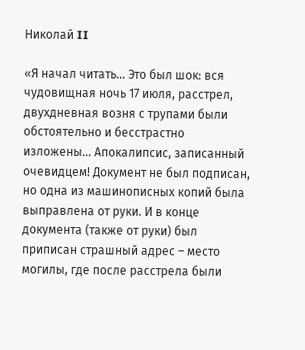Николай II

«Я начал читать… Это был шок: вся чудовищная ночь 17 июля, расстрел, двухдневная возня с трупами были обстоятельно и бесстрастно изложены… Апокалипсис, записанный очевидцем! Документ не был подписан, но одна из машинописных копий была выправлена от руки. И в конце документа (также от руки) был приписан страшный адрес – место могилы, где после расстрела были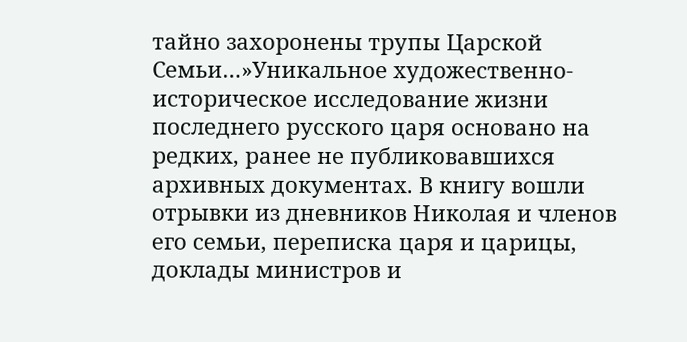тайно захоронены трупы Царской Семьи…»Уникальное художественно-историческое исследование жизни последнего русского царя основано на редких, ранее не публиковавшихся архивных документах. В книгу вошли отрывки из дневников Николая и членов его семьи, переписка царя и царицы, доклады министров и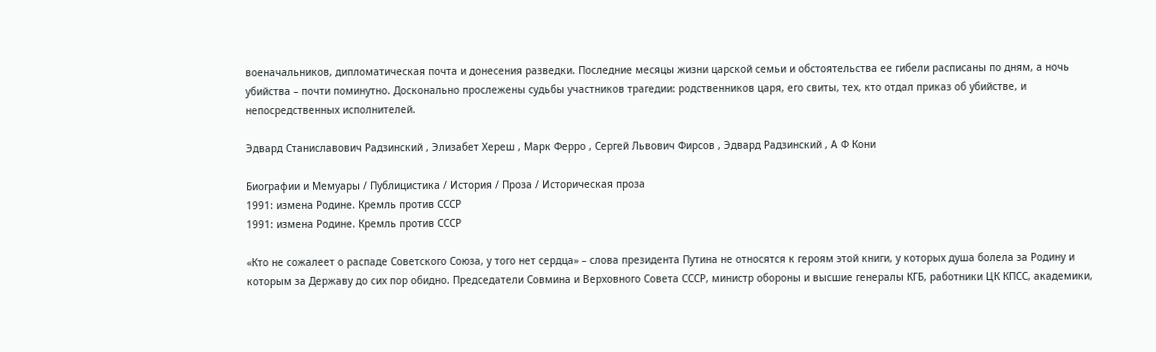военачальников, дипломатическая почта и донесения разведки. Последние месяцы жизни царской семьи и обстоятельства ее гибели расписаны по дням, а ночь убийства – почти поминутно. Досконально прослежены судьбы участников трагедии: родственников царя, его свиты, тех, кто отдал приказ об убийстве, и непосредственных исполнителей.

Эдвард Станиславович Радзинский , Элизабет Хереш , Марк Ферро , Сергей Львович Фирсов , Эдвард Радзинский , А Ф Кони

Биографии и Мемуары / Публицистика / История / Проза / Историческая проза
1991: измена Родине. Кремль против СССР
1991: измена Родине. Кремль против СССР

«Кто не сожалеет о распаде Советского Союза, у того нет сердца» – слова президента Путина не относятся к героям этой книги, у которых душа болела за Родину и которым за Державу до сих пор обидно. Председатели Совмина и Верховного Совета СССР, министр обороны и высшие генералы КГБ, работники ЦК КПСС, академики,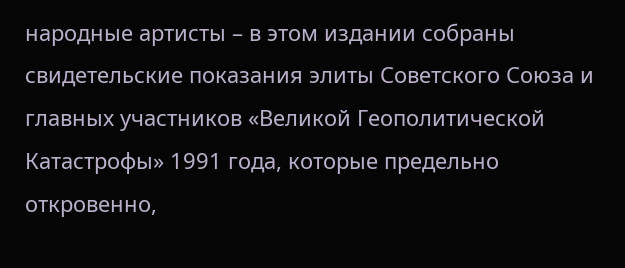народные артисты – в этом издании собраны свидетельские показания элиты Советского Союза и главных участников «Великой Геополитической Катастрофы» 1991 года, которые предельно откровенно,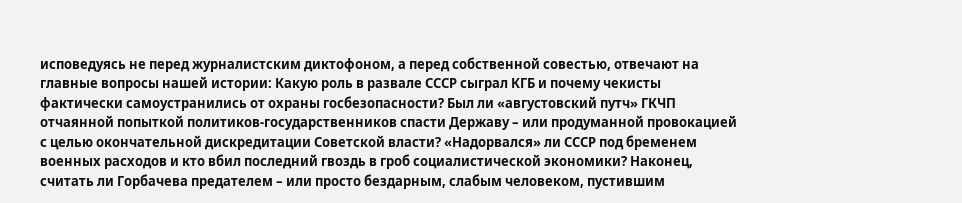исповедуясь не перед журналистским диктофоном, а перед собственной совестью, отвечают на главные вопросы нашей истории: Какую роль в развале СССР сыграл КГБ и почему чекисты фактически самоустранились от охраны госбезопасности? Был ли «августовский путч» ГКЧП отчаянной попыткой политиков-государственников спасти Державу – или продуманной провокацией с целью окончательной дискредитации Советской власти? «Надорвался» ли СССР под бременем военных расходов и кто вбил последний гвоздь в гроб социалистической экономики? Наконец, считать ли Горбачева предателем – или просто бездарным, слабым человеком, пустившим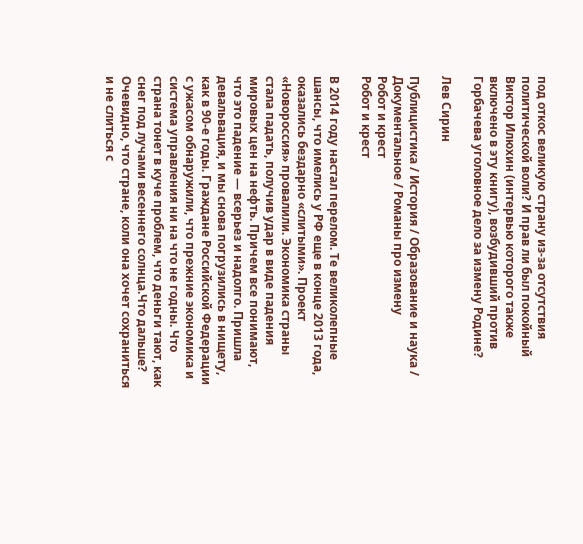под откос великую страну из-за отсутствия политической воли? И прав ли был покойный Виктор Илюхин (интервью которого также включено в эту книгу), возбудивший против Горбачева уголовное дело за измену Родине?

Лев Сирин

Публицистика / История / Образование и наука / Документальное / Романы про измену
Робот и крест
Робот и крест

В 2014 году настал перелом. Те великолепные шансы, что имелись у РФ еще в конце 2013 года, оказались бездарно «слитыми». Проект «Новороссия» провалили. Экономика страны стала падать, получив удар в виде падения мировых цен на нефть. Причем все понимают, что это падение — всерьез и надолго. Пришла девальвация, и мы снова погрузились в нищету, как в 90-е годы. Граждане Российской Федерации с ужасом обнаружили, что прежние экономика и система управления ни на что не годны. Что страна тонет в куче проблем, что деньги тают, как снег под лучами весеннего солнца.Что дальше? Очевидно, что стране, коли она хочет сохраниться и не слиться с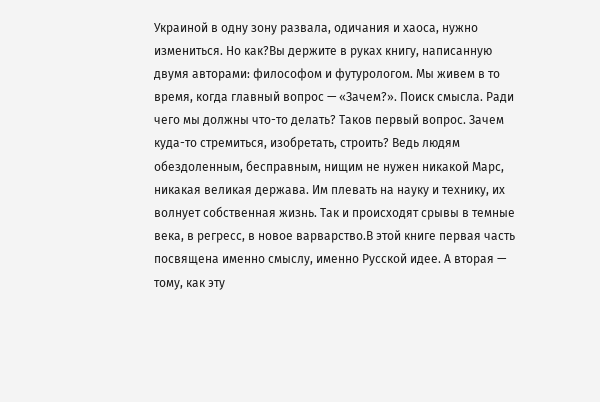Украиной в одну зону развала, одичания и хаоса, нужно измениться. Но как?Вы держите в руках книгу, написанную двумя авторами: философом и футурологом. Мы живем в то время, когда главный вопрос — «Зачем?». Поиск смысла. Ради чего мы должны что-то делать? Таков первый вопрос. Зачем куда-то стремиться, изобретать, строить? Ведь людям обездоленным, бесправным, нищим не нужен никакой Марс, никакая великая держава. Им плевать на науку и технику, их волнует собственная жизнь. Так и происходят срывы в темные века, в регресс, в новое варварство.В этой книге первая часть посвящена именно смыслу, именно Русской идее. А вторая — тому, как эту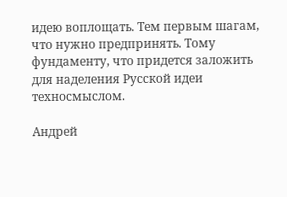идею воплощать. Тем первым шагам, что нужно предпринять. Тому фундаменту, что придется заложить для наделения Русской идеи техносмыслом.

Андрей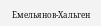Емельянов-Хальген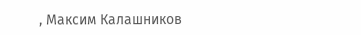, Максим Калашников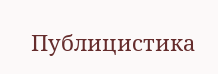Публицистика